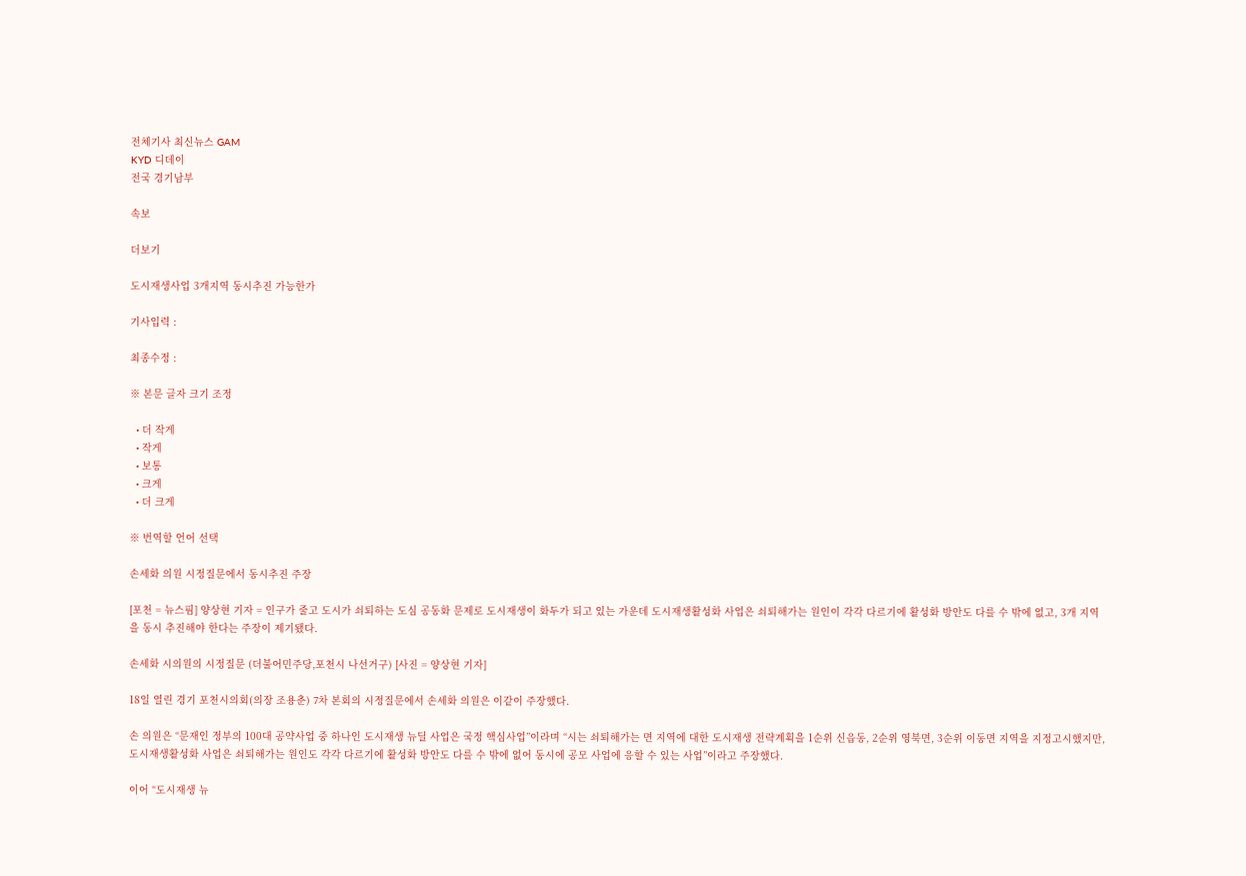전체기사 최신뉴스 GAM
KYD 디데이
전국 경기남부

속보

더보기

도시재생사업 3개지역 동시추진 가능한가

기사입력 :

최종수정 :

※ 본문 글자 크기 조정

  • 더 작게
  • 작게
  • 보통
  • 크게
  • 더 크게

※ 번역할 언어 선택

손세화 의원 시정질문에서 동시추진 주장

[포천 = 뉴스핌] 양상현 기자 = 인구가 줄고 도시가 쇠퇴하는 도심 공동화 문제로 도시재생이 화두가 되고 있는 가운데 도시재생활성화 사업은 쇠퇴해가는 원인이 각각 다르기에 활성화 방안도 다를 수 밖에 없고, 3개 지역을 동시 추진해야 한다는 주장이 제기됐다.

손세화 시의원의 시정질문 (더불어민주당,포천시 나선거구) [사진 = 양상현 기자]

18일 열린 경기 포천시의회(의장 조용춘) 7차 본회의 시정질문에서 손세화 의원은 이같이 주장했다.

손 의원은 “문재인 정부의 100대 공약사업 중 하나인 도시재생 뉴딜 사업은 국정 핵심사업”이라며 “시는 쇠퇴해가는 면 지역에 대한 도시재생 전략계획을 1순위 신읍동, 2순위 영북면, 3순위 이동면 지역을 지정고시했지만, 도시재생활성화 사업은 쇠퇴해가는 원인도 각각 다르기에 활성화 방안도 다를 수 밖에 없어 동시에 공모 사업에 응할 수 있는 사업”이라고 주장했다.

이어 “도시재생 뉴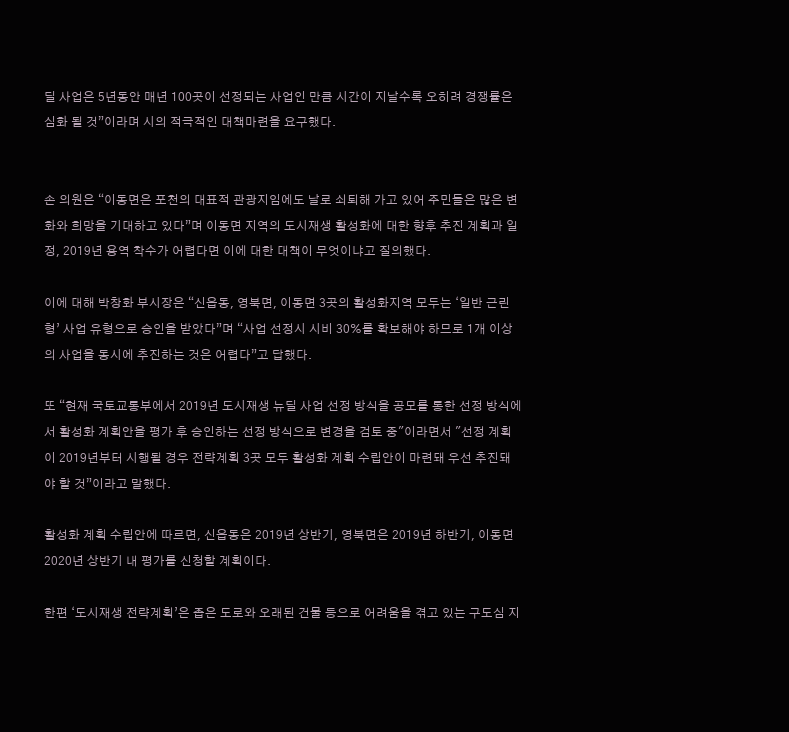딜 사업은 5년동안 매년 100곳이 선정되는 사업인 만큼 시간이 지날수록 오히려 경쟁률은 심화 될 것”이라며 시의 적극적인 대책마련을 요구했다.


손 의원은 “이동면은 포천의 대표적 관광지임에도 날로 쇠퇴해 가고 있어 주민들은 많은 변화와 희망을 기대하고 있다”며 이동면 지역의 도시재생 활성화에 대한 향후 추진 계획과 일정, 2019년 용역 착수가 어렵다면 이에 대한 대책이 무엇이냐고 질의했다.

이에 대해 박창화 부시장은 “신읍동, 영북면, 이동면 3곳의 활성화지역 모두는 ‘일반 근린형’ 사업 유형으로 승인을 받았다”며 “사업 선정시 시비 30%를 확보해야 하므로 1개 이상의 사업을 동시에 추진하는 것은 어렵다”고 답했다.

또 “현재 국토교통부에서 2019년 도시재생 뉴딜 사업 선정 방식을 공모를 통한 선정 방식에서 활성화 계획안을 평가 후 승인하는 선정 방식으로 변경을 검토 중"이라면서 "선정 계획이 2019년부터 시행될 경우 전략계획 3곳 모두 활성화 계획 수립안이 마련돼 우선 추진돼야 할 것”이라고 말했다.

활성화 계획 수립안에 따르면, 신읍동은 2019년 상반기, 영북면은 2019년 하반기, 이동면 2020년 상반기 내 평가를 신청할 계획이다.

한편 ‘도시재생 전략계획’은 좁은 도로와 오래된 건물 등으로 어려움을 겪고 있는 구도심 지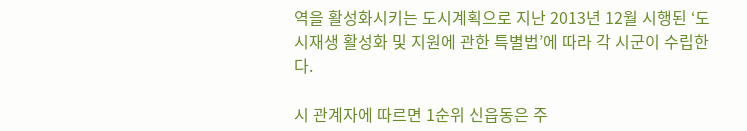역을 활성화시키는 도시계획으로 지난 2013년 12월 시행된 ‘도시재생 활성화 및 지원에 관한 특별법’에 따라 각 시군이 수립한다.

시 관계자에 따르면 1순위 신읍동은 주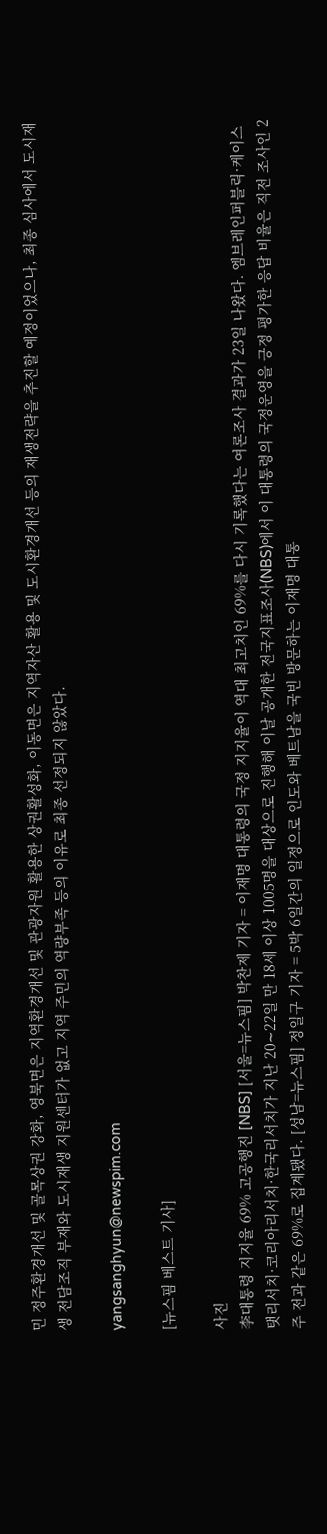민 정주환경개선 및 골목상권 강화, 영북면은 지역환경개선 및 관광자원 활용한 상권활성화, 이동면은 지역자산 활용 및 도시환경개선 등의 재생전략을 추진할 예정이었으나, 최종 심사에서 도시재생 전담조직 부재와 도시재생 지원센터가 없고 지역 주민의 역량부족 등의 이유로 최종 선정되지 않았다.

yangsanghyun@newspim.com

[뉴스핌 베스트 기사]

사진
李대통령 지지율 69% 고공행진 [NBS] [서울=뉴스핌] 박찬제 기자 = 이재명 대통령의 국정 지지율이 역대 최고치인 69%를 다시 기록했다는 여론조사 결과가 23일 나왔다. 엠브레인퍼블릭·케이스탯리서치·코리아리서치·한국리서치가 지난 20∼22일 만 18세 이상 1005명을 대상으로 진행해 이날 공개한 전국지표조사(NBS)에서 이 대통령의 국정운영을 긍정 평가한 응답 비율은 직전 조사인 2주 전과 같은 69%로 집계됐다. [성남=뉴스핌] 정일구 기자 = 5박 6일간의 일정으로 인도와 베트남을 국빈 방문하는 이재명 대통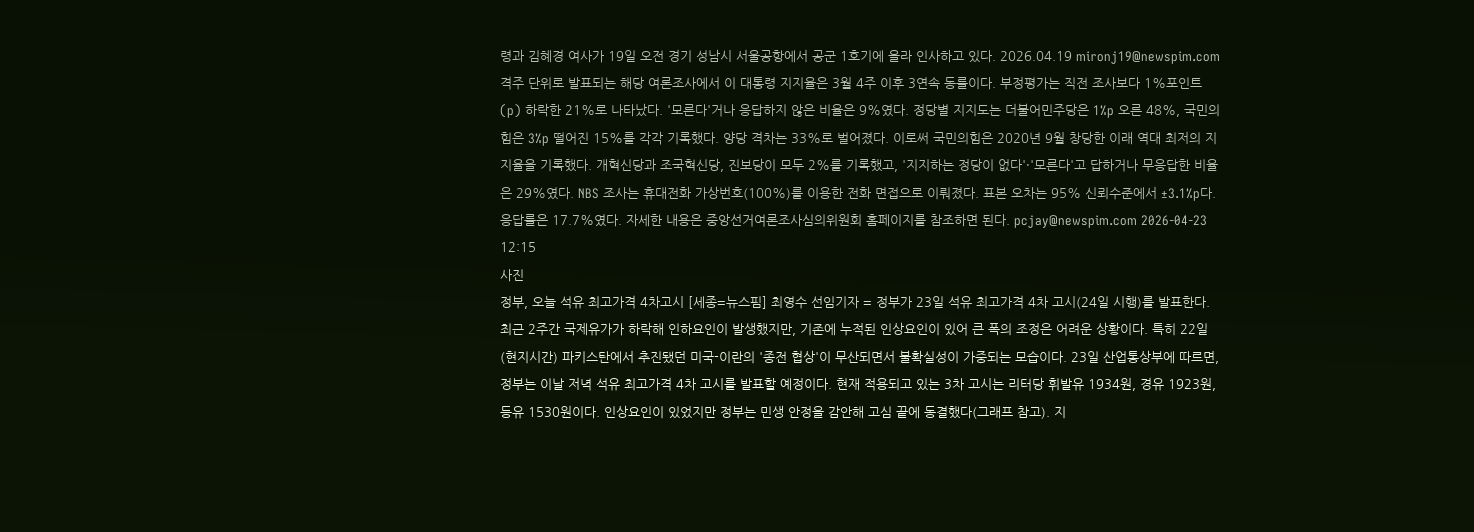령과 김혜경 여사가 19일 오전 경기 성남시 서울공항에서 공군 1호기에 올라 인사하고 있다. 2026.04.19 mironj19@newspim.com 격주 단위로 발표되는 해당 여론조사에서 이 대통령 지지율은 3월 4주 이후 3연속 동률이다. 부정평가는 직전 조사보다 1%포인트(p) 하락한 21%로 나타났다. '모른다'거나 응답하지 않은 비율은 9%였다. 정당별 지지도는 더불어민주당은 1%p 오른 48%, 국민의힘은 3%p 떨어진 15%를 각각 기록했다. 양당 격차는 33%로 벌어졌다. 이로써 국민의힘은 2020년 9월 창당한 이래 역대 최저의 지지율을 기록했다. 개혁신당과 조국혁신당, 진보당이 모두 2%를 기록했고, '지지하는 정당이 없다'·'모른다'고 답하거나 무응답한 비율은 29%였다. NBS 조사는 휴대전화 가상번호(100%)를 이용한 전화 면접으로 이뤄졌다. 표본 오차는 95% 신뢰수준에서 ±3.1%p다. 응답률은 17.7%였다. 자세한 내용은 중앙선거여론조사심의위원회 홈페이지를 참조하면 된다. pcjay@newspim.com 2026-04-23 12:15
사진
정부, 오늘 석유 최고가격 4차고시 [세종=뉴스핌] 최영수 선임기자 = 정부가 23일 석유 최고가격 4차 고시(24일 시행)를 발표한다. 최근 2주간 국제유가가 하락해 인하요인이 발생했지만, 기존에 누적된 인상요인이 있어 큰 폭의 조정은 어려운 상황이다. 특히 22일(현지시간) 파키스탄에서 추진됐던 미국-이란의 '종전 협상'이 무산되면서 불확실성이 가중되는 모습이다. 23일 산업통상부에 따르면, 정부는 이날 저녁 석유 최고가격 4차 고시를 발표할 예정이다. 현재 적용되고 있는 3차 고시는 리터당 휘발유 1934원, 경유 1923원, 등유 1530원이다. 인상요인이 있었지만 정부는 민생 안정을 감안해 고심 끝에 동결했다(그래프 참고). 지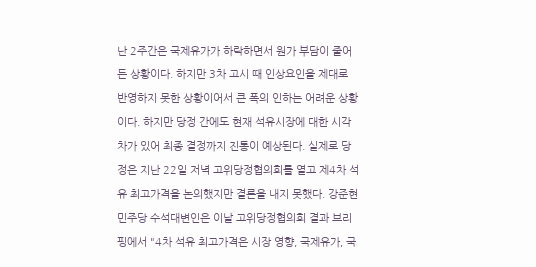난 2주간은 국제유가가 하락하면서 원가 부담이 줄어든 상황이다. 하지만 3차 고시 때 인상요인을 제대로 반영하지 못한 상황이어서 큰 폭의 인하는 어려운 상황이다. 하지만 당정 간에도 현재 석유시장에 대한 시각차가 있어 최종 결정까지 진통이 예상된다. 실제로 당정은 지난 22일 저녁 고위당정협의회를 열고 제4차 석유 최고가격을 논의했지만 결론을 내지 못했다. 강준현 민주당 수석대변인은 이날 고위당정협의회 결과 브리핑에서 "4차 석유 최고가격은 시장 영향, 국제유가, 국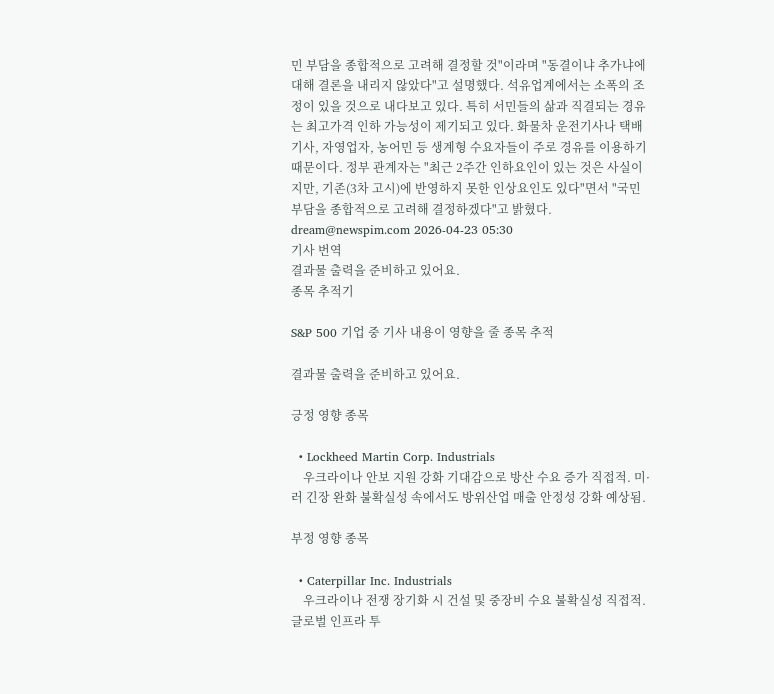민 부담을 종합적으로 고려해 결정할 것"이라며 "동결이냐 추가냐에 대해 결론을 내리지 않았다"고 설명했다. 석유업계에서는 소폭의 조정이 있을 것으로 내다보고 있다. 특히 서민들의 삶과 직결되는 경유는 최고가격 인하 가능성이 제기되고 있다. 화물차 운전기사나 택배기사, 자영업자, 농어민 등 생계형 수요자들이 주로 경유를 이용하기 때문이다. 정부 관계자는 "최근 2주간 인하요인이 있는 것은 사실이지만, 기존(3차 고시)에 반영하지 못한 인상요인도 있다"면서 "국민 부담을 종합적으로 고려해 결정하겠다"고 밝혔다. dream@newspim.com 2026-04-23 05:30
기사 번역
결과물 출력을 준비하고 있어요.
종목 추적기

S&P 500 기업 중 기사 내용이 영향을 줄 종목 추적

결과물 출력을 준비하고 있어요.

긍정 영향 종목

  • Lockheed Martin Corp. Industrials
    우크라이나 안보 지원 강화 기대감으로 방산 수요 증가 직접적. 미·러 긴장 완화 불확실성 속에서도 방위산업 매출 안정성 강화 예상됨.

부정 영향 종목

  • Caterpillar Inc. Industrials
    우크라이나 전쟁 장기화 시 건설 및 중장비 수요 불확실성 직접적. 글로벌 인프라 투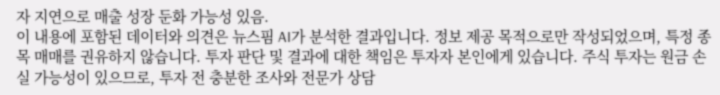자 지연으로 매출 성장 둔화 가능성 있음.
이 내용에 포함된 데이터와 의견은 뉴스핌 AI가 분석한 결과입니다. 정보 제공 목적으로만 작성되었으며, 특정 종목 매매를 권유하지 않습니다. 투자 판단 및 결과에 대한 책임은 투자자 본인에게 있습니다. 주식 투자는 원금 손실 가능성이 있으므로, 투자 전 충분한 조사와 전문가 상담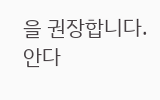을 권장합니다.
안다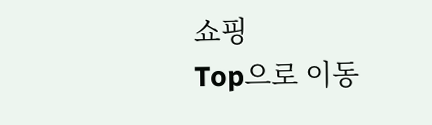쇼핑
Top으로 이동